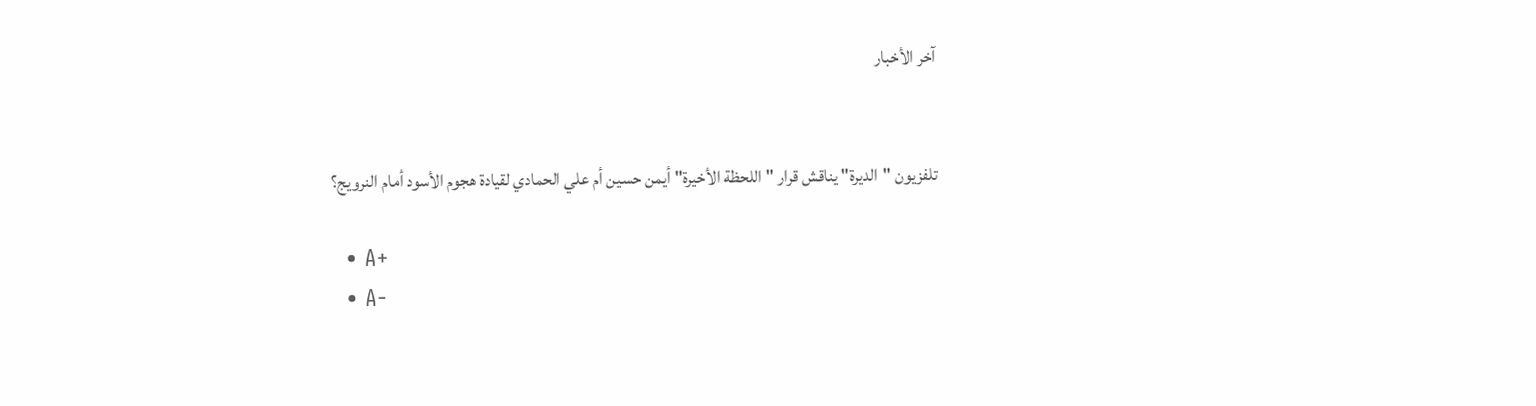آخر الأخبار


تلفزيون "الديرة" يناقش قرار "اللحظة الأخيرة" أيمن حسين أم علي الحمادي لقيادة هجوم الأسود أمام النرويج؟

  • A+
  • A-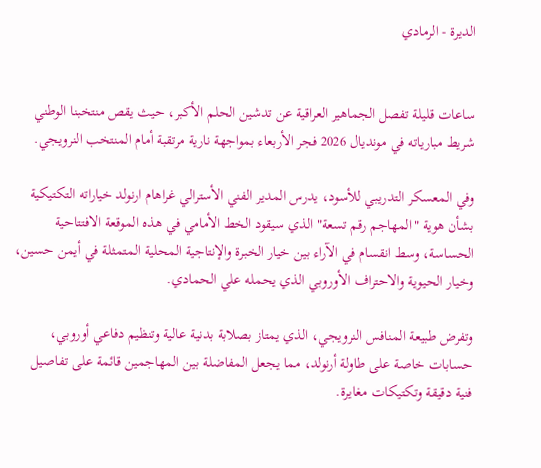الديرة - الرمادي


ساعات قليلة تفصل الجماهير العراقية عن تدشين الحلم الأكبر، حيث يقص منتخبنا الوطني شريط مبارياته في مونديال 2026 فجر الأربعاء بمواجهة نارية مرتقبة أمام المنتخب النرويجي.

وفي المعسكر التدريبي للأسود، يدرس المدير الفني الأسترالي غراهام ارنولد خياراته التكتيكية بشأن هوية "المهاجم رقم تسعة" الذي سيقود الخط الأمامي في هذه الموقعة الافتتاحية الحساسة، وسط انقسام في الآراء بين خيار الخبرة والإنتاجية المحلية المتمثلة في أيمن حسين، وخيار الحيوية والاحتراف الأوروبي الذي يحمله علي الحمادي.

وتفرض طبيعة المنافس النرويجي، الذي يمتاز بصلابة بدنية عالية وتنظيم دفاعي أوروبي، حسابات خاصة على طاولة أرنولد، مما يجعل المفاضلة بين المهاجمين قائمة على تفاصيل فنية دقيقة وتكتيكات مغايرة.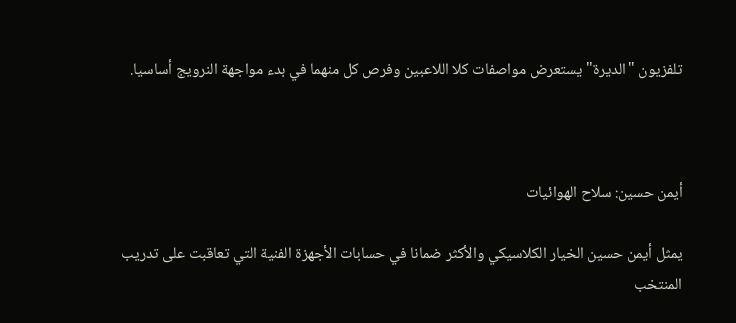تلفزيون "الديرة" يستعرض مواصفات كلا اللاعبين وفرص كل منهما في بدء مواجهة النرويج أساسيا.



أيمن حسين: سلاح الهوائيات

يمثل أيمن حسين الخيار الكلاسيكي والأكثر ضمانا في حسابات الأجهزة الفنية التي تعاقبت على تدريب المنتخب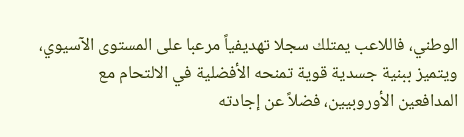الوطني، فاللاعب يمتلك سجلا تهديفياً مرعبا على المستوى الآسيوي، ويتميز ببنية جسدية قوية تمنحه الأفضلية في الالتحام مع المدافعين الأوروبيين، فضلاً عن إجادته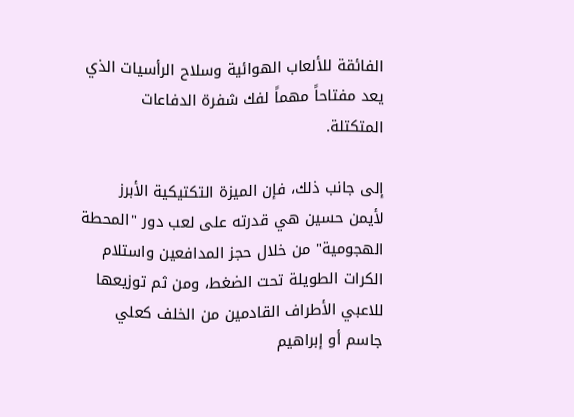الفائقة للألعاب الهوائية وسلاح الرأسيات الذي يعد مفتاحاً مهماً لفك شفرة الدفاعات المتكتلة.

إلى جانب ذلك، فإن الميزة التكتيكية الأبرز لأيمن حسين هي قدرته على لعب دور "المحطة الهجومية" من خلال حجز المدافعين واستلام الكرات الطويلة تحت الضغط، ومن ثم توزيعها للاعبي الأطراف القادمين من الخلف كعلي جاسم أو إبراهيم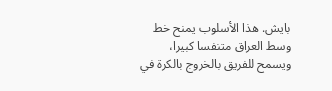بايش. هذا الأسلوب يمنح خط وسط العراق متنفسا كبيرا، ويسمح للفريق بالخروج بالكرة في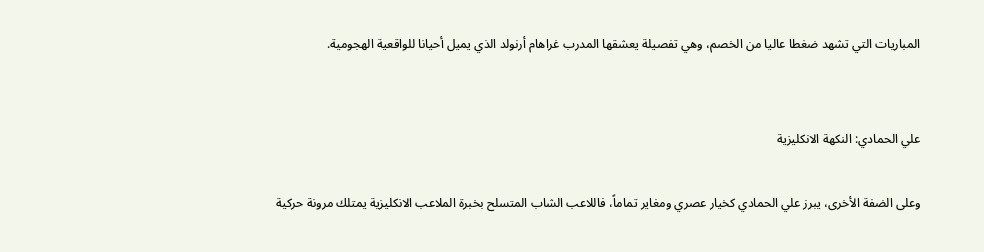المباريات التي تشهد ضغطا عاليا من الخصم، وهي تفصيلة يعشقها المدرب غراهام أرنولد الذي يميل أحيانا للواقعية الهجومية.


علي الحمادي: النكهة الانكليزية

وعلى الضفة الأخرى، يبرز علي الحمادي كخيار عصري ومغاير تماماً، فاللاعب الشاب المتسلح بخبرة الملاعب الانكليزية يمتلك مرونة حركية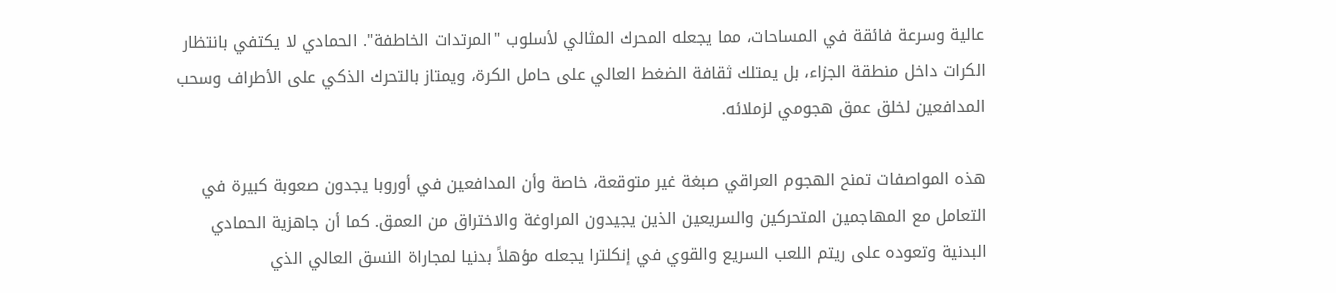عالية وسرعة فائقة في المساحات، مما يجعله المحرك المثالي لأسلوب "المرتدات الخاطفة". الحمادي لا يكتفي بانتظار الكرات داخل منطقة الجزاء، بل يمتلك ثقافة الضغط العالي على حامل الكرة، ويمتاز بالتحرك الذكي على الأطراف وسحب المدافعين لخلق عمق هجومي لزملائه.

هذه المواصفات تمنح الهجوم العراقي صبغة غير متوقعة، خاصة وأن المدافعين في أوروبا يجدون صعوبة كبيرة في التعامل مع المهاجمين المتحركين والسريعين الذين يجيدون المراوغة والاختراق من العمق. كما أن جاهزية الحمادي البدنية وتعوده على ريتم اللعب السريع والقوي في إنكلترا يجعله مؤهلاً بدنيا لمجاراة النسق العالي الذي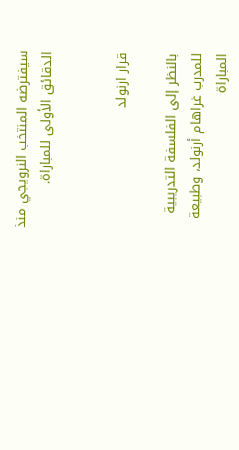سيفترضه المنتخب النرويجي منذ الدقائق الأولى للمباراة.


قرار ارنولد

بالنظر إلى الفلسفة التدريبية للمدرب غراهام أرنولد، وطبيعة المباراة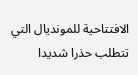الافتتاحية للمونديال التي تتطلب حذرا شديدا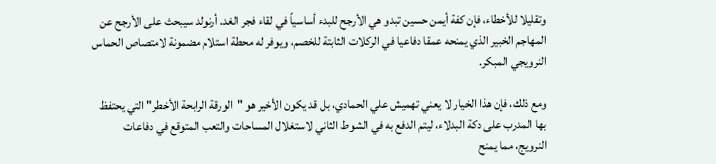وتقليلا للأخطاء، فإن كفة أيمن حسين تبدو هي الأرجح للبدء أساسياً في لقاء فجر الغد. أرنولد سيبحث على الأرجح عن المهاجم الخبير الذي يمنحه عمقا دفاعيا في الركلات الثابتة للخصم، ويوفر له محطة استلام مضمونة لامتصاص الحماس النرويجي المبكر.

ومع ذلك، فإن هذا الخيار لا يعني تهميش علي الحمادي، بل قد يكون الأخير هو "الورقة الرابحة الأخطر" التي يحتفظ بها المدرب على دكة البدلاء، ليتم الدفع به في الشوط الثاني لاستغلال المساحات والتعب المتوقع في دفاعات النرويج، مما يمنح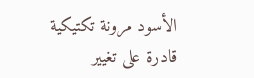الأسود مرونة تكتيكية قادرة على تغيير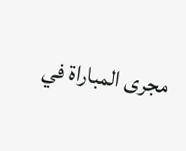مجرى المباراة في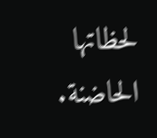لحظاتها الحاضنة.